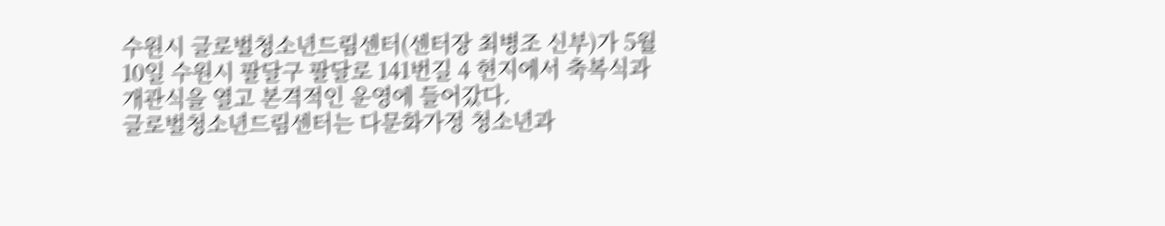수원시 글로벌청소년드림센터(센터장 최병조 신부)가 5월 10일 수원시 팔달구 팔달로 141번길 4 현지에서 축복식과 개관식을 열고 본격적인 운영에 들어갔다.
글로벌청소년드림센터는 다문화가정 청소년과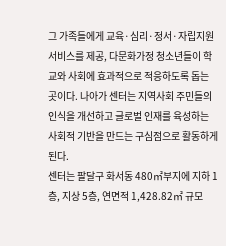그 가족들에게 교육·심리·정서·자립지원 서비스를 제공, 다문화가정 청소년들이 학교와 사회에 효과적으로 적응하도록 돕는 곳이다. 나아가 센터는 지역사회 주민들의 인식을 개선하고 글로벌 인재를 육성하는 사회적 기반을 만드는 구심점으로 활동하게 된다.
센터는 팔달구 화서동 480㎡부지에 지하 1층, 지상 5층, 연면적 1,428.82㎡ 규모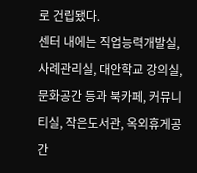로 건립됐다.
센터 내에는 직업능력개발실, 사례관리실, 대안학교 강의실, 문화공간 등과 북카페, 커뮤니티실, 작은도서관, 옥외휴게공간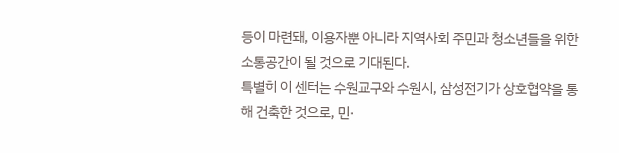등이 마련돼, 이용자뿐 아니라 지역사회 주민과 청소년들을 위한 소통공간이 될 것으로 기대된다.
특별히 이 센터는 수원교구와 수원시, 삼성전기가 상호협약을 통해 건축한 것으로, 민·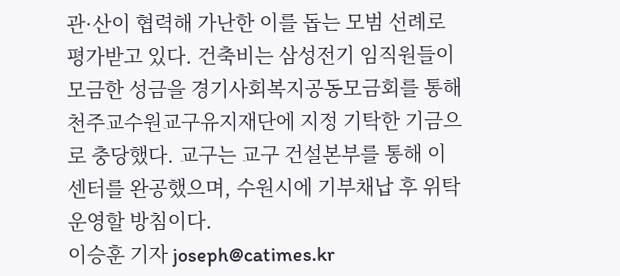관·산이 협력해 가난한 이를 돕는 모범 선례로 평가받고 있다. 건축비는 삼성전기 임직원들이 모금한 성금을 경기사회복지공동모금회를 통해 천주교수원교구유지재단에 지정 기탁한 기금으로 충당했다. 교구는 교구 건설본부를 통해 이 센터를 완공했으며, 수원시에 기부채납 후 위탁운영할 방침이다.
이승훈 기자 joseph@catimes.kr